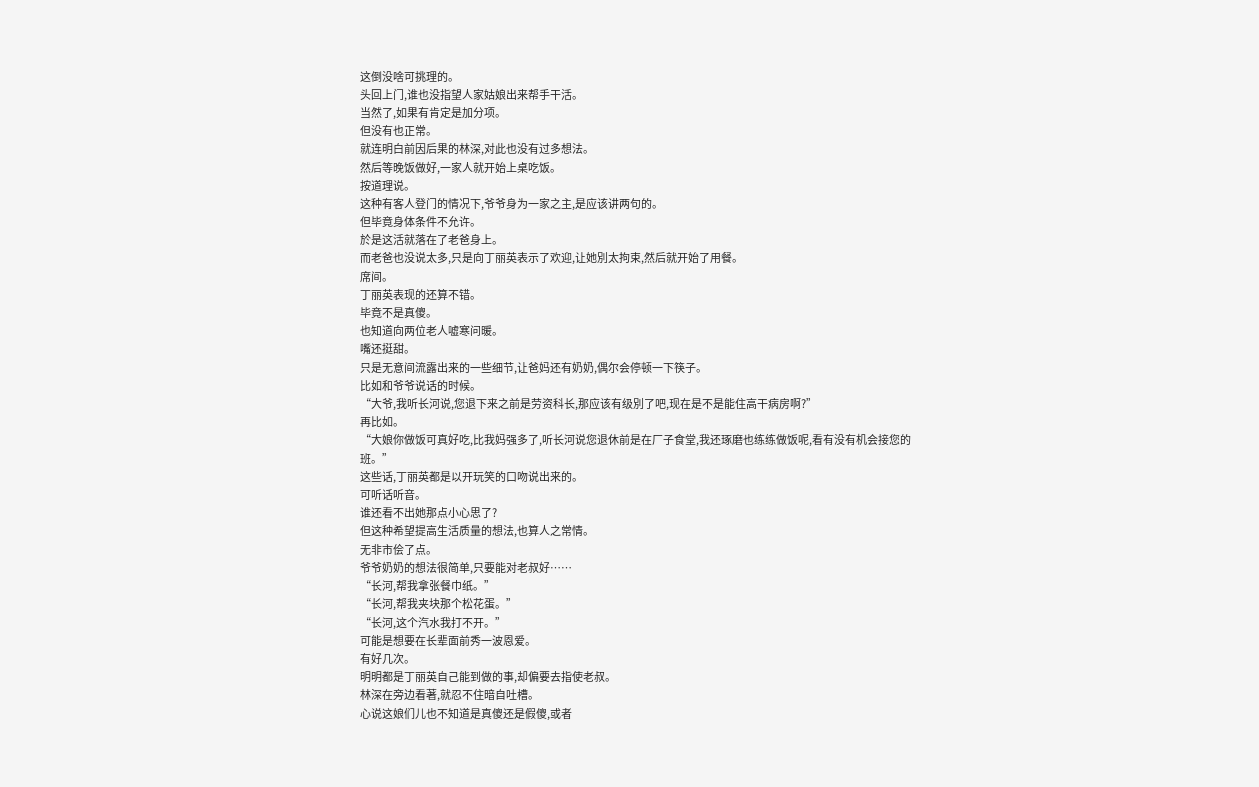这倒没啥可挑理的。
头回上门,谁也没指望人家姑娘出来帮手干活。
当然了,如果有肯定是加分项。
但没有也正常。
就连明白前因后果的林深,对此也没有过多想法。
然后等晚饭做好,一家人就开始上桌吃饭。
按道理说。
这种有客人登门的情况下,爷爷身为一家之主,是应该讲两句的。
但毕竟身体条件不允许。
於是这活就落在了老爸身上。
而老爸也没说太多,只是向丁丽英表示了欢迎,让她別太拘束,然后就开始了用餐。
席间。
丁丽英表现的还算不错。
毕竟不是真傻。
也知道向两位老人嘘寒问暖。
嘴还挺甜。
只是无意间流露出来的一些细节,让爸妈还有奶奶,偶尔会停顿一下筷子。
比如和爷爷说话的时候。
“大爷,我听长河说,您退下来之前是劳资科长,那应该有级別了吧,现在是不是能住高干病房啊?”
再比如。
“大娘你做饭可真好吃,比我妈强多了,听长河说您退休前是在厂子食堂,我还琢磨也练练做饭呢,看有没有机会接您的班。”
这些话,丁丽英都是以开玩笑的口吻说出来的。
可听话听音。
谁还看不出她那点小心思了?
但这种希望提高生活质量的想法,也算人之常情。
无非市侩了点。
爷爷奶奶的想法很简单,只要能对老叔好……
“长河,帮我拿张餐巾纸。”
“长河,帮我夹块那个松花蛋。”
“长河,这个汽水我打不开。”
可能是想要在长辈面前秀一波恩爱。
有好几次。
明明都是丁丽英自己能到做的事,却偏要去指使老叔。
林深在旁边看著,就忍不住暗自吐槽。
心说这娘们儿也不知道是真傻还是假傻,或者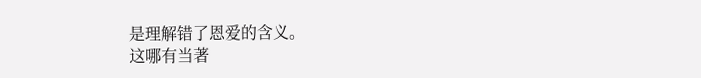是理解错了恩爱的含义。
这哪有当著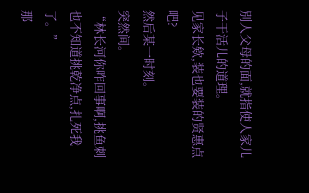別人父母的面,就指使人家儿子干活儿的道理。
见家长欸,装也要装的贤惠点吧?
然后某一时刻。
突然间。
“林长河你咋回事啊,挑鱼刺也不知道挑乾净点,扎死我了。”
那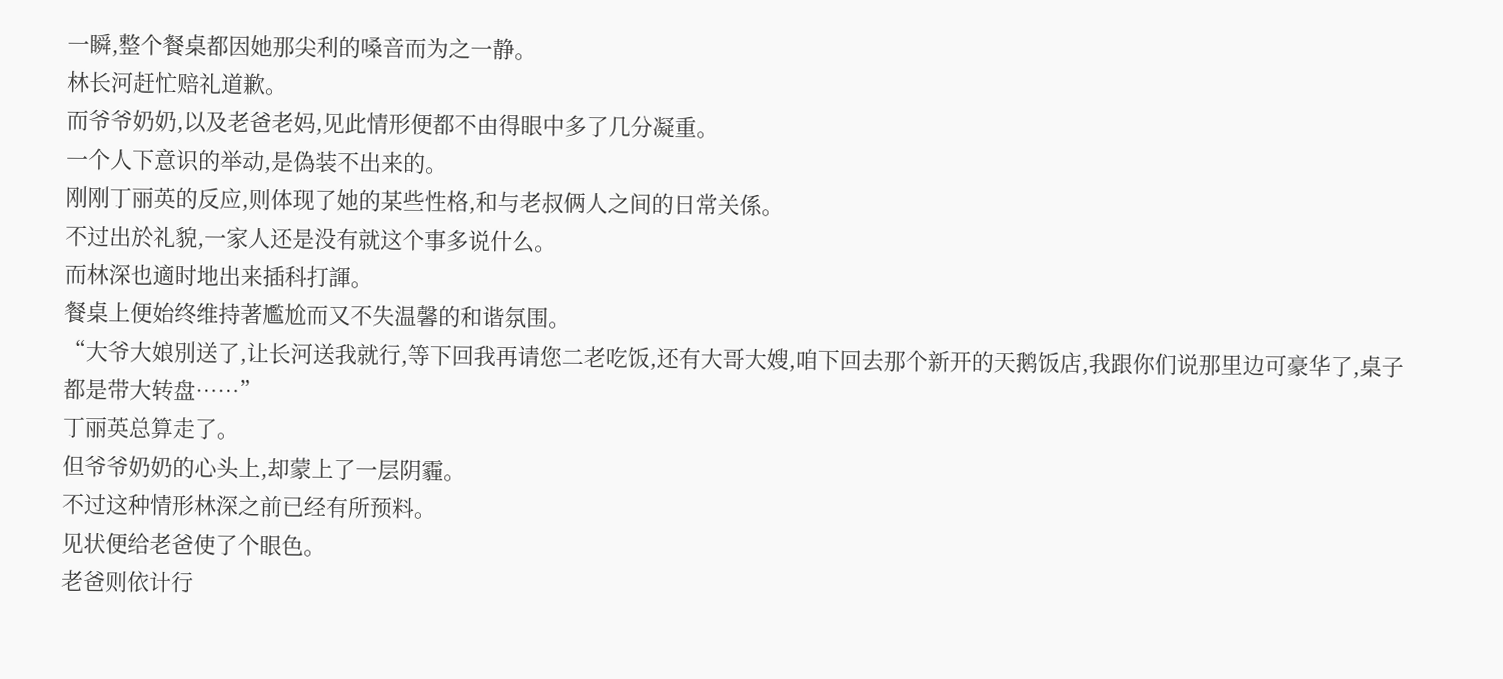一瞬,整个餐桌都因她那尖利的嗓音而为之一静。
林长河赶忙赔礼道歉。
而爷爷奶奶,以及老爸老妈,见此情形便都不由得眼中多了几分凝重。
一个人下意识的举动,是偽装不出来的。
刚刚丁丽英的反应,则体现了她的某些性格,和与老叔俩人之间的日常关係。
不过出於礼貌,一家人还是没有就这个事多说什么。
而林深也適时地出来插科打諢。
餐桌上便始终维持著尷尬而又不失温馨的和谐氛围。
“大爷大娘別送了,让长河送我就行,等下回我再请您二老吃饭,还有大哥大嫂,咱下回去那个新开的天鹅饭店,我跟你们说那里边可豪华了,桌子都是带大转盘……”
丁丽英总算走了。
但爷爷奶奶的心头上,却蒙上了一层阴霾。
不过这种情形林深之前已经有所预料。
见状便给老爸使了个眼色。
老爸则依计行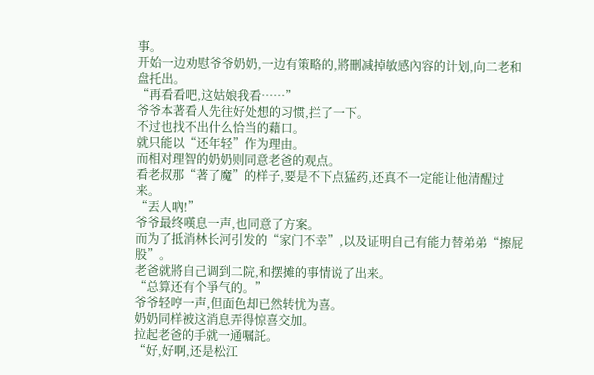事。
开始一边劝慰爷爷奶奶,一边有策略的,將刪减掉敏感內容的计划,向二老和盘托出。
“再看看吧,这姑娘我看……”
爷爷本著看人先往好处想的习惯,拦了一下。
不过也找不出什么恰当的藉口。
就只能以“还年轻”作为理由。
而相对理智的奶奶则同意老爸的观点。
看老叔那“著了魔”的样子,要是不下点猛药,还真不一定能让他清醒过来。
“丟人吶!”
爷爷最终嘆息一声,也同意了方案。
而为了抵消林长河引发的“家门不幸”,以及证明自己有能力替弟弟“擦屁股”。
老爸就將自己调到二院,和摆摊的事情说了出来。
“总算还有个爭气的。”
爷爷轻哼一声,但面色却已然转忧为喜。
奶奶同样被这消息弄得惊喜交加。
拉起老爸的手就一通嘱託。
“好,好啊,还是松江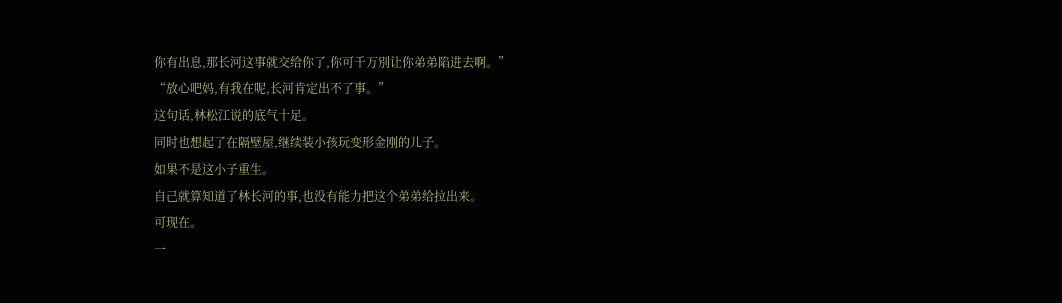你有出息,那长河这事就交给你了,你可千万別让你弟弟陷进去啊。”
“放心吧妈,有我在呢,长河肯定出不了事。”
这句话,林松江说的底气十足。
同时也想起了在隔壁屋,继续装小孩玩变形金刚的儿子。
如果不是这小子重生。
自己就算知道了林长河的事,也没有能力把这个弟弟给拉出来。
可现在。
一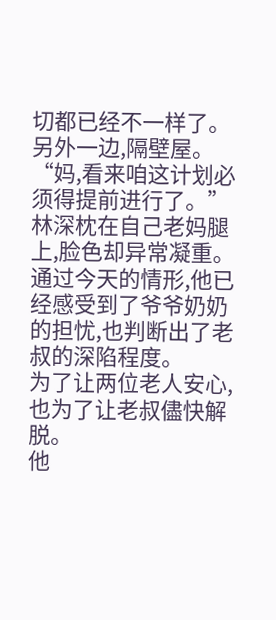切都已经不一样了。
另外一边,隔壁屋。
“妈,看来咱这计划必须得提前进行了。”
林深枕在自己老妈腿上,脸色却异常凝重。
通过今天的情形,他已经感受到了爷爷奶奶的担忧,也判断出了老叔的深陷程度。
为了让两位老人安心,也为了让老叔儘快解脱。
他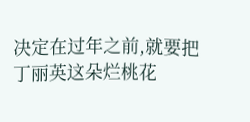决定在过年之前,就要把丁丽英这朵烂桃花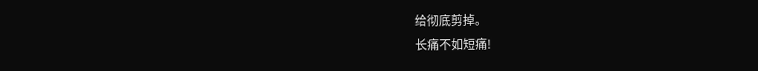给彻底剪掉。
长痛不如短痛!